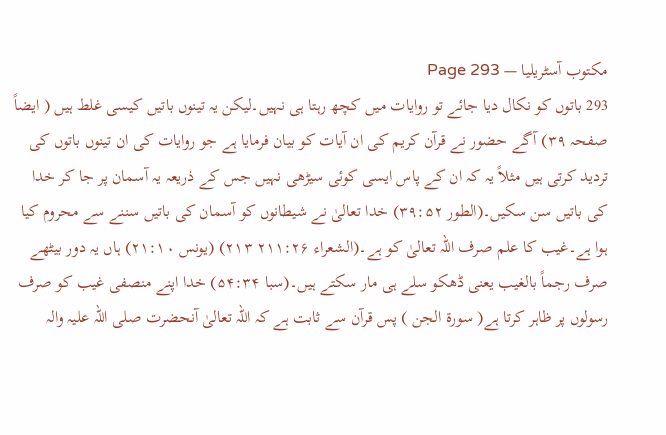مکتوب آسٹریلیا — Page 293
293 باتوں کو نکال دیا جائے تو روایات میں کچھ رہتا ہی نہیں۔لیکن یہ تینوں باتیں کیسی غلط ہیں ( ایضاً صفحہ ۳۹) آگے حضور نے قرآن کریم کی ان آیات کو بیان فرمایا ہے جو روایات کی ان تینوں باتوں کی تردید کرتی ہیں مثلاً یہ کہ ان کے پاس ایسی کوئی سیڑھی نہیں جس کے ذریعہ یہ آسمان پر جا کر خدا کی باتیں سن سکیں۔(الطور ۳۹:۵۲) خدا تعالیٰ نے شیطانوں کو آسمان کی باتیں سننے سے محروم کیا ہوا ہے۔غیب کا علم صرف اللہ تعالیٰ کو ہے۔(الشعراء ۲۱۱:۲۶ ۲۱۳) (یونس ۲۱:۱۰) ہاں یہ دور بیٹھے صرف رجماً بالغیب یعنی ڈھکو سلے ہی مار سکتے ہیں۔(سبا ۵۴:۳۴) خدا اپنے منصفی غیب کو صرف رسولوں پر ظاہر کرتا ہے( سورۃ الجن ) پس قرآن سے ثابت ہے کہ اللہ تعالیٰ آنحضرت صلی اللہ علیہ والہ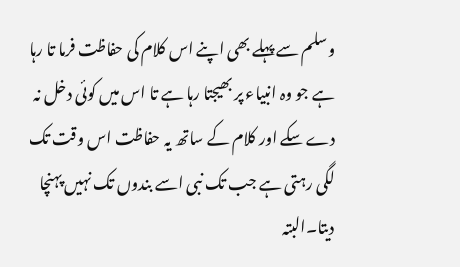وسلم سے پہلے بھی اپنے اس کلام کی حفاظت فرما تا رہا ہے جو وہ انبیاء پر بھیجتا رہا ہے تا اس میں کوئی دخل نہ دے سکے اور کلام کے ساتھ یہ حفاظت اس وقت تک لگی رہتی ہے جب تک نبی اسے بندوں تک نہیں پہنچا دیتا۔البتہ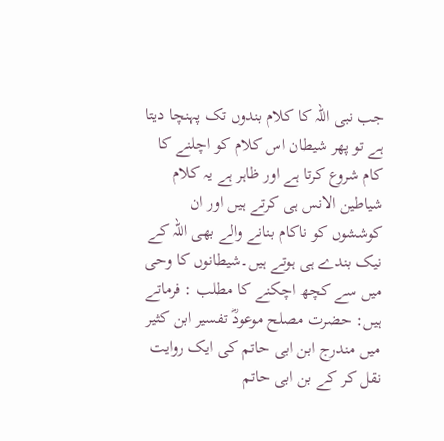جب نبی اللہ کا کلام بندوں تک پہنچا دیتا ہے تو پھر شیطان اس کلام کو اچلنے کا کام شروع کرتا ہے اور ظاہر ہے یہ کلام شیاطین الانس ہی کرتے ہیں اور ان کوششوں کو ناکام بنانے والے بھی اللہ کے نیک بندے ہی ہوتے ہیں۔شیطانوں کا وحی میں سے کچھ اچکنے کا مطلب : فرماتے ہیں: حضرت مصلح موعودؓ تفسیر ابن کثیر میں مندرج ابن ابی حاتم کی ایک روایت نقل کر کے بن ابی حاتم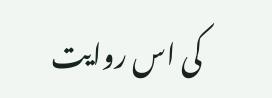کی اس روایت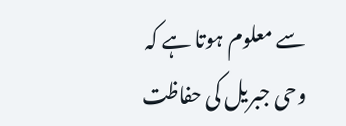سے معلوم ہوتا ہے کہ وحی جبریل کی حفاظت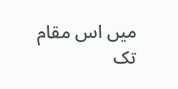میں اس مقام تک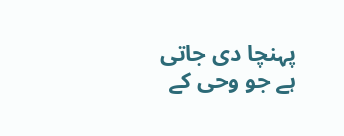پہنچا دی جاتی ہے جو وحی کے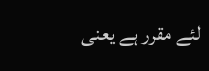لئے مقرر ہے یعنی